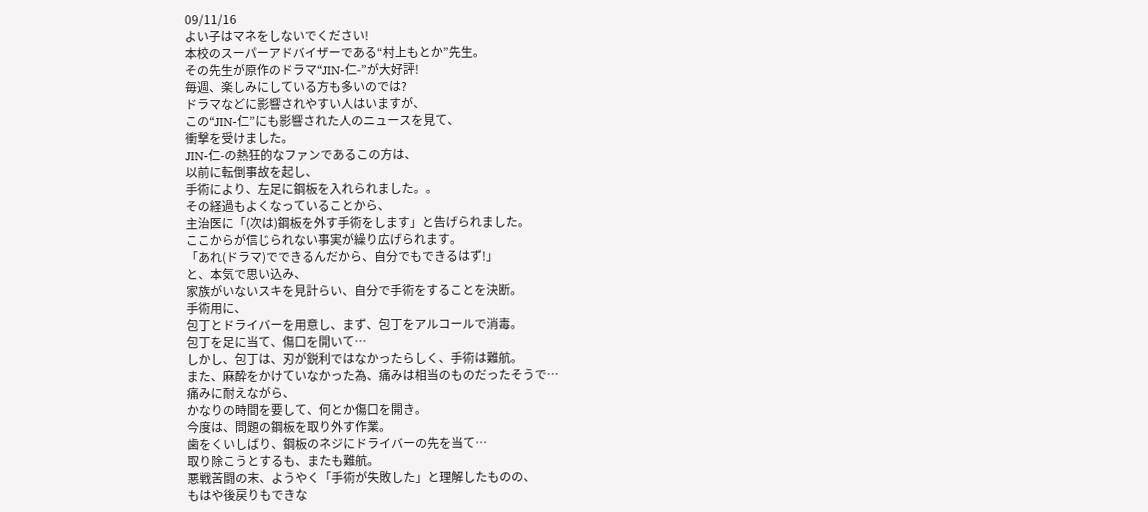09/11/16
よい子はマネをしないでください!
本校のスーパーアドバイザーである“村上もとか”先生。
その先生が原作のドラマ“JIN-仁-”が大好評!
毎週、楽しみにしている方も多いのでは?
ドラマなどに影響されやすい人はいますが、
この“JIN-仁”にも影響された人のニュースを見て、
衝撃を受けました。
JIN-仁-の熱狂的なファンであるこの方は、
以前に転倒事故を起し、
手術により、左足に鋼板を入れられました。。
その経過もよくなっていることから、
主治医に「(次は)鋼板を外す手術をします」と告げられました。
ここからが信じられない事実が繰り広げられます。
「あれ(ドラマ)でできるんだから、自分でもできるはず!」
と、本気で思い込み、
家族がいないスキを見計らい、自分で手術をすることを決断。
手術用に、
包丁とドライバーを用意し、まず、包丁をアルコールで消毒。
包丁を足に当て、傷口を開いて…
しかし、包丁は、刃が鋭利ではなかったらしく、手術は難航。
また、麻酔をかけていなかった為、痛みは相当のものだったそうで…
痛みに耐えながら、
かなりの時間を要して、何とか傷口を開き。
今度は、問題の鋼板を取り外す作業。
歯をくいしばり、鋼板のネジにドライバーの先を当て…
取り除こうとするも、またも難航。
悪戦苦闘の末、ようやく「手術が失敗した」と理解したものの、
もはや後戻りもできな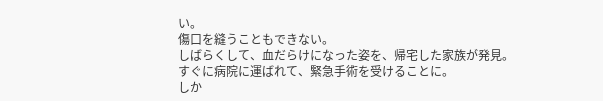い。
傷口を縫うこともできない。
しばらくして、血だらけになった姿を、帰宅した家族が発見。
すぐに病院に運ばれて、緊急手術を受けることに。
しか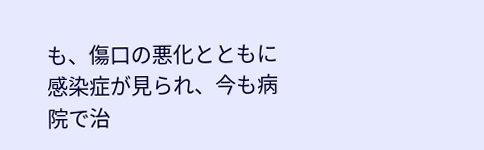も、傷口の悪化とともに感染症が見られ、今も病院で治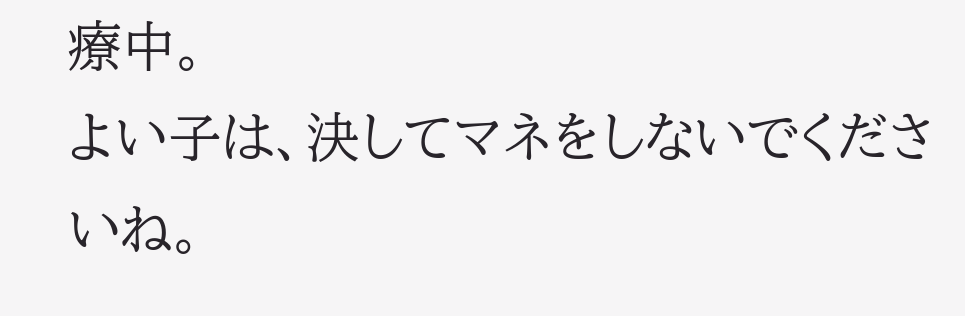療中。
よい子は、決してマネをしないでくださいね。